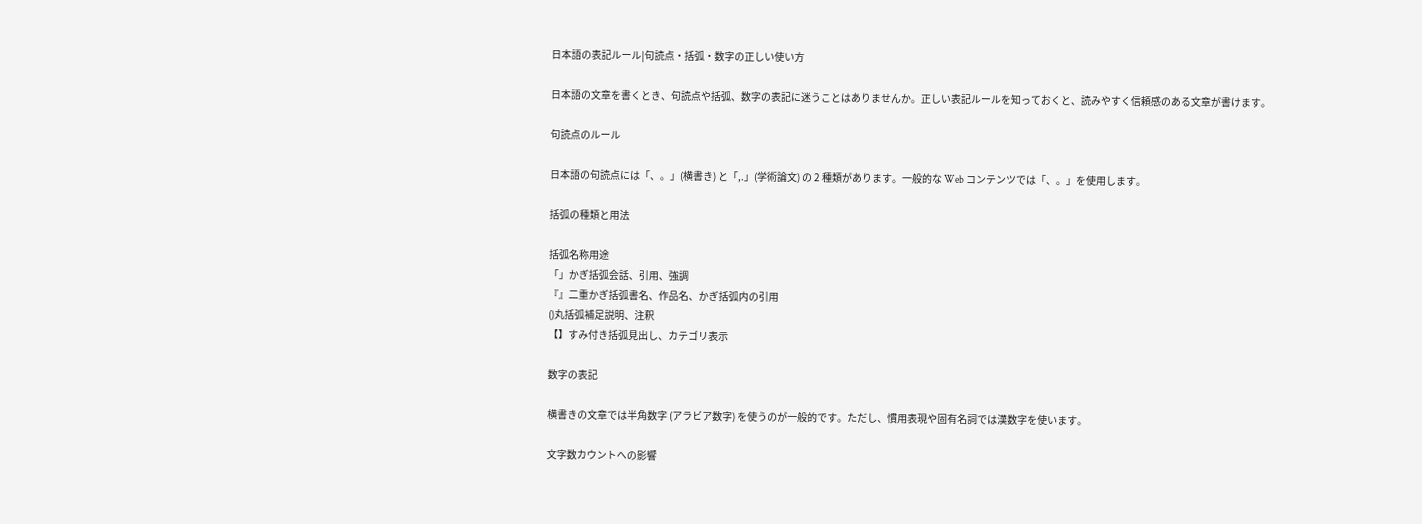日本語の表記ルール|句読点・括弧・数字の正しい使い方

日本語の文章を書くとき、句読点や括弧、数字の表記に迷うことはありませんか。正しい表記ルールを知っておくと、読みやすく信頼感のある文章が書けます。

句読点のルール

日本語の句読点には「、。」(横書き) と「,.」(学術論文) の 2 種類があります。一般的な Web コンテンツでは「、。」を使用します。

括弧の種類と用法

括弧名称用途
「」かぎ括弧会話、引用、強調
『』二重かぎ括弧書名、作品名、かぎ括弧内の引用
()丸括弧補足説明、注釈
【】すみ付き括弧見出し、カテゴリ表示

数字の表記

横書きの文章では半角数字 (アラビア数字) を使うのが一般的です。ただし、慣用表現や固有名詞では漢数字を使います。

文字数カウントへの影響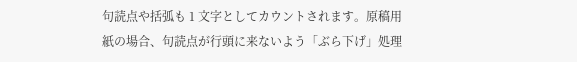句読点や括弧も 1 文字としてカウントされます。原稿用紙の場合、句読点が行頭に来ないよう「ぶら下げ」処理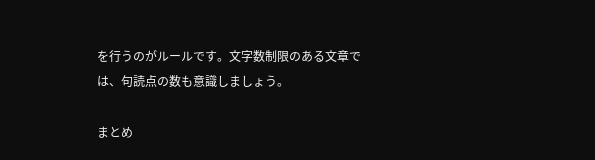を行うのがルールです。文字数制限のある文章では、句読点の数も意識しましょう。

まとめ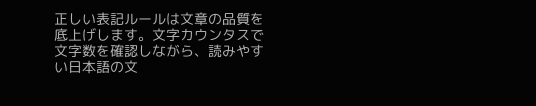正しい表記ルールは文章の品質を底上げします。文字カウンタスで文字数を確認しながら、読みやすい日本語の文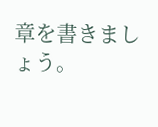章を書きましょう。